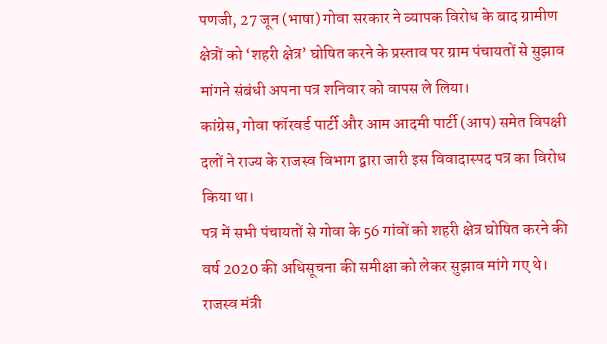पणजी, 27 जून (भाषा) गोवा सरकार ने व्यापक विरोध के बाद ग्रामीण क्षेत्रों को ‘शहरी क्षेत्र’ घोषित करने के प्रस्ताव पर ग्राम पंचायतों से सुझाव मांगने संबंधी अपना पत्र शनिवार को वापस ले लिया।
कांग्रेस, गोवा फॉरवर्ड पार्टी और आम आदमी पार्टी (आप) समेत विपक्षी दलों ने राज्य के राजस्व विभाग द्वारा जारी इस विवादास्पद पत्र का विरोध किया था।
पत्र में सभी पंचायतों से गोवा के 56 गांवों को शहरी क्षेत्र घोषित करने की वर्ष 2020 की अधिसूचना की समीक्षा को लेकर सुझाव मांगे गए थे।
राजस्व मंत्री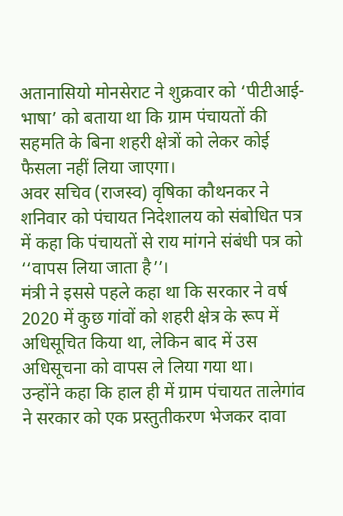अतानासियो मोनसेराट ने शुक्रवार को ‘पीटीआई-भाषा’ को बताया था कि ग्राम पंचायतों की सहमति के बिना शहरी क्षेत्रों को लेकर कोई फैसला नहीं लिया जाएगा।
अवर सचिव (राजस्व) वृषिका कौथनकर ने शनिवार को पंचायत निदेशालय को संबोधित पत्र में कहा कि पंचायतों से राय मांगने संबंधी पत्र को ‘‘वापस लिया जाता है’’।
मंत्री ने इससे पहले कहा था कि सरकार ने वर्ष 2020 में कुछ गांवों को शहरी क्षेत्र के रूप में अधिसूचित किया था, लेकिन बाद में उस अधिसूचना को वापस ले लिया गया था।
उन्होंने कहा कि हाल ही में ग्राम पंचायत तालेगांव ने सरकार को एक प्रस्तुतीकरण भेजकर दावा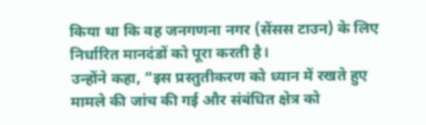किया था कि वह जनगणना नगर (सेंसस टाउन) के लिए निर्धारित मानदंडों को पूरा करती है।
उन्होंने कहा, “इस प्रस्तुतीकरण को ध्यान में रखते हुए मामले की जांच की गई और संबंधित क्षेत्र को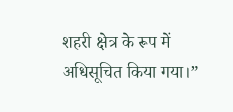शहरी क्षेत्र के रूप में अधिसूचित किया गया।”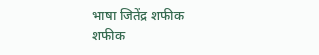भाषा जितेंद्र शफीक
शफीक